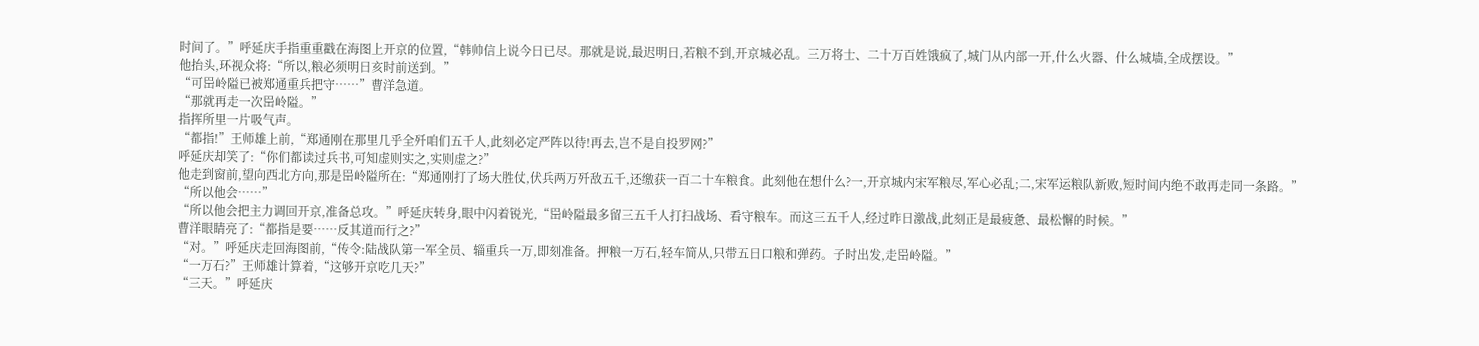时间了。”呼延庆手指重重戳在海图上开京的位置,“韩帅信上说今日已尽。那就是说,最迟明日,若粮不到,开京城必乱。三万将士、二十万百姓饿疯了,城门从内部一开,什么火器、什么城墙,全成摆设。”
他抬头,环视众将:“所以,粮必须明日亥时前送到。”
“可岊岭隘已被郑通重兵把守……”曹洋急道。
“那就再走一次岊岭隘。”
指挥所里一片吸气声。
“都指!”王师雄上前,“郑通刚在那里几乎全歼咱们五千人,此刻必定严阵以待!再去,岂不是自投罗网?”
呼延庆却笑了:“你们都读过兵书,可知虚则实之,实则虚之?”
他走到窗前,望向西北方向,那是岊岭隘所在:“郑通刚打了场大胜仗,伏兵两万歼敌五千,还缴获一百二十车粮食。此刻他在想什么?一,开京城内宋军粮尽,军心必乱;二,宋军运粮队新败,短时间内绝不敢再走同一条路。”
“所以他会……”
“所以他会把主力调回开京,准备总攻。”呼延庆转身,眼中闪着锐光,“岊岭隘最多留三五千人打扫战场、看守粮车。而这三五千人,经过昨日激战,此刻正是最疲惫、最松懈的时候。”
曹洋眼睛亮了:“都指是要……反其道而行之?”
“对。”呼延庆走回海图前,“传令:陆战队第一军全员、辎重兵一万,即刻准备。押粮一万石,轻车简从,只带五日口粮和弹药。子时出发,走岊岭隘。”
“一万石?”王师雄计算着,“这够开京吃几天?”
“三天。”呼延庆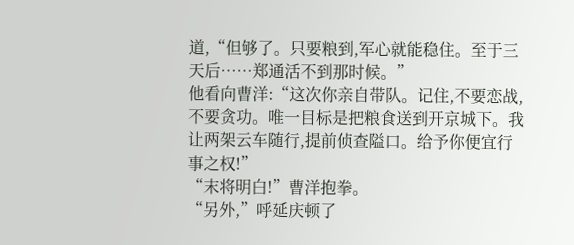道,“但够了。只要粮到,军心就能稳住。至于三天后……郑通活不到那时候。”
他看向曹洋:“这次你亲自带队。记住,不要恋战,不要贪功。唯一目标是把粮食送到开京城下。我让两架云车随行,提前侦查隘口。给予你便宜行事之权!”
“末将明白!”曹洋抱拳。
“另外,”呼延庆顿了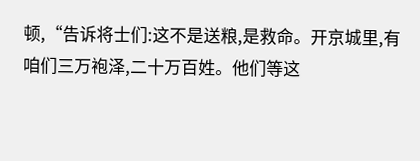顿,“告诉将士们:这不是送粮,是救命。开京城里,有咱们三万袍泽,二十万百姓。他们等这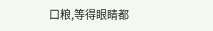口粮,等得眼睛都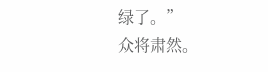绿了。”
众将肃然。